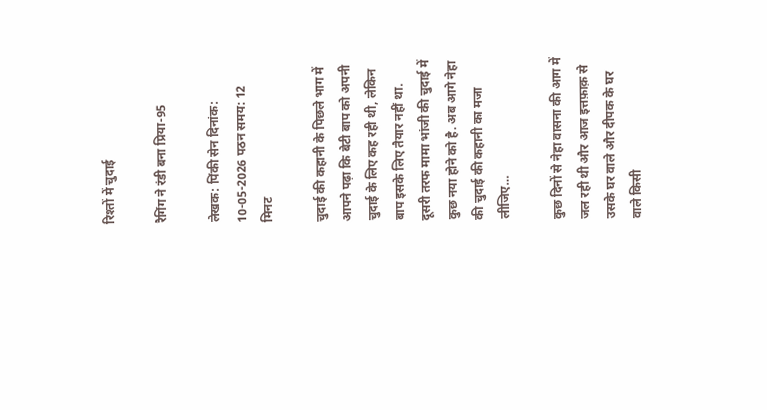रिश्तों में चुदाई

रैगिंग ने रंडी बना प्रिया-95

लेखक: पिंकी सेन दिनांक: 10-05-2026 पठन समय: 12 मिनट

चुदाई की कहानी के पिछले भाग में आपने पढ़ा कि बेटी बाप को अपनी चुदाई के लिए कह रही थी, लेकिन बाप इसके लिए तैयार नहीं था. दूसरी तरफ मामा भांजी की चुदाई में कुछ नया होने को है. अब आगे नेहा की चुदाई की कहानी का मजा लीजिए…

कुछ दिनों से नेहा वासना की आग में जल रही थी और आज इत्तफ़ाक़ से उसके घर वाले और दीपक के घर वाले किसी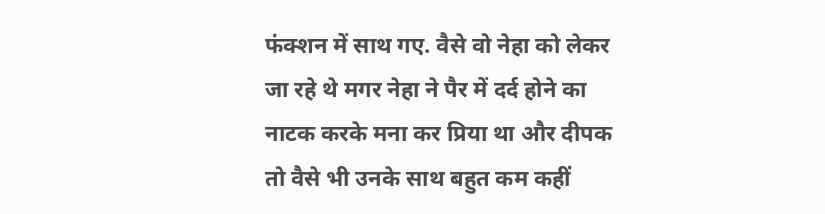फंक्शन में साथ गए. वैसे वो नेहा को लेकर जा रहे थे मगर नेहा ने पैर में दर्द होने का नाटक करके मना कर प्रिया था और दीपक तो वैसे भी उनके साथ बहुत कम कहीं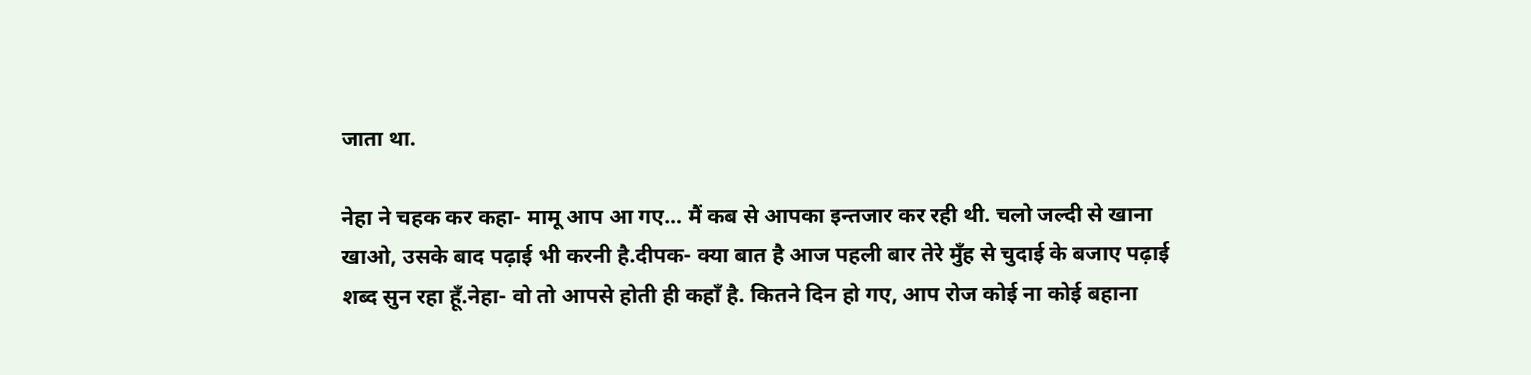जाता था.

नेहा ने चहक कर कहा- मामू आप आ गए… मैं कब से आपका इन्तजार कर रही थी. चलो जल्दी से खाना खाओ, उसके बाद पढ़ाई भी करनी है.दीपक- क्या बात है आज पहली बार तेरे मुँह से चुदाई के बजाए पढ़ाई शब्द सुन रहा हूँ.नेहा- वो तो आपसे होती ही कहाँ है. कितने दिन हो गए, आप रोज कोई ना कोई बहाना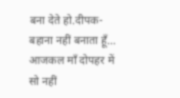बना देते हो.दीपक- बहाना नहीं बनाता हूँ… आजकल माँ दोपहर में सो नहीं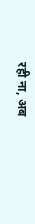रही ना, अब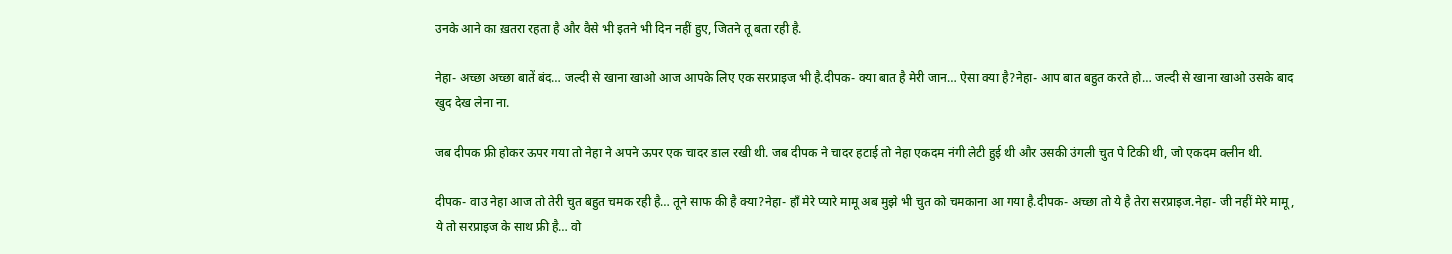उनके आने का ख़तरा रहता है और वैसे भी इतने भी दिन नहीं हुए, जितने तू बता रही है.

नेहा- अच्छा अच्छा बातें बंद… जल्दी से खाना खाओ आज आपके लिए एक सरप्राइज भी है.दीपक- क्या बात है मेरी जान… ऐसा क्या है?नेहा- आप बात बहुत करते हो… जल्दी से खाना खाओ उसके बाद खुद देख लेना ना.

जब दीपक फ्री होकर ऊपर गया तो नेहा ने अपने ऊपर एक चादर डाल रखी थी. जब दीपक ने चादर हटाई तो नेहा एकदम नंगी लेटी हुई थी और उसकी उंगली चुत पे टिकी थी, जो एकदम क्लीन थी.

दीपक- वाउ नेहा आज तो तेरी चुत बहुत चमक रही है… तूने साफ की है क्या?नेहा- हाँ मेरे प्यारे मामू अब मुझे भी चुत को चमकाना आ गया है.दीपक- अच्छा तो ये है तेरा सरप्राइज.नेहा- जी नहीं मेरे मामू, ये तो सरप्राइज के साथ फ्री है… वो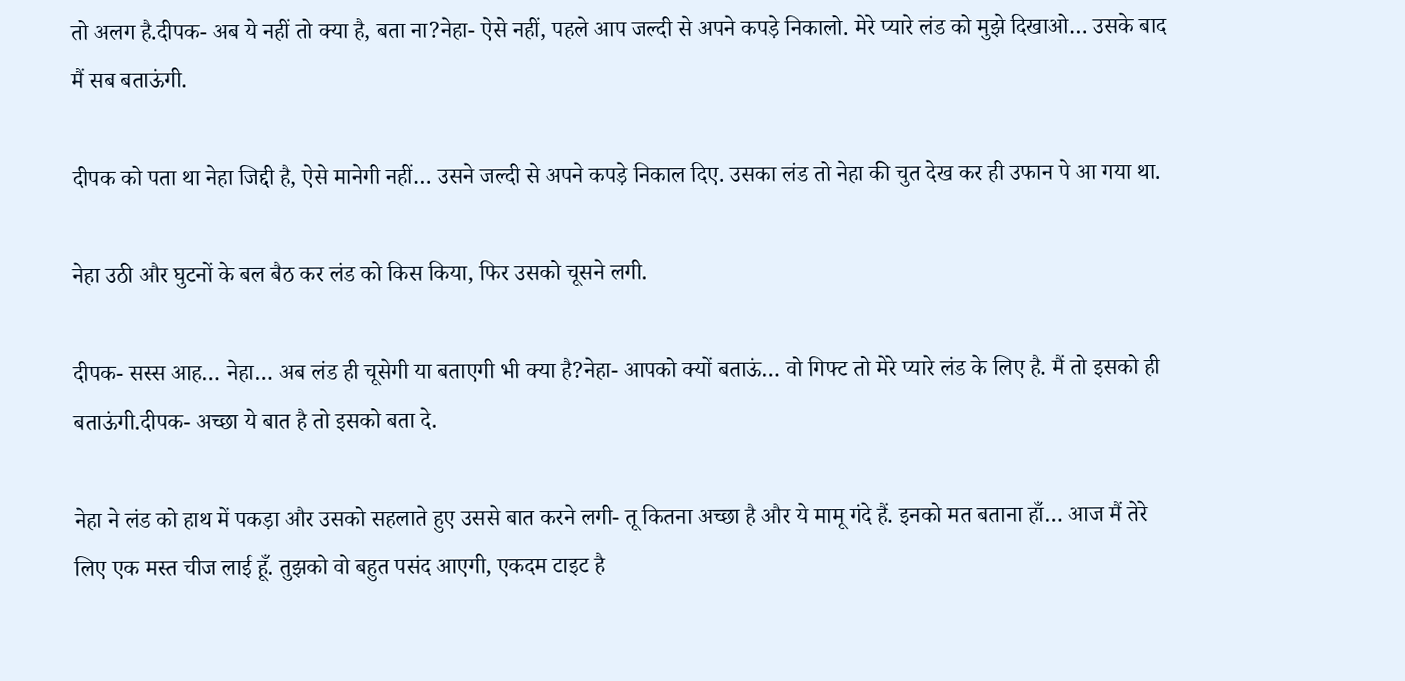तो अलग है.दीपक- अब ये नहीं तो क्या है, बता ना?नेहा- ऐसे नहीं, पहले आप जल्दी से अपने कपड़े निकालो. मेरे प्यारे लंड को मुझे दिखाओ… उसके बाद मैं सब बताऊंगी.

दीपक को पता था नेहा जिद्दी है, ऐसे मानेगी नहीं… उसने जल्दी से अपने कपड़े निकाल दिए. उसका लंड तो नेहा की चुत देख कर ही उफान पे आ गया था.

नेहा उठी और घुटनों के बल बैठ कर लंड को किस किया, फिर उसको चूसने लगी.

दीपक- सस्स आह… नेहा… अब लंड ही चूसेगी या बताएगी भी क्या है?नेहा- आपको क्यों बताऊं… वो गिफ्ट तो मेरे प्यारे लंड के लिए है. मैं तो इसको ही बताऊंगी.दीपक- अच्छा ये बात है तो इसको बता दे.

नेहा ने लंड को हाथ में पकड़ा और उसको सहलाते हुए उससे बात करने लगी- तू कितना अच्छा है और ये मामू गंदे हैं. इनको मत बताना हाँ… आज मैं तेरे लिए एक मस्त चीज लाई हूँ. तुझको वो बहुत पसंद आएगी, एकदम टाइट है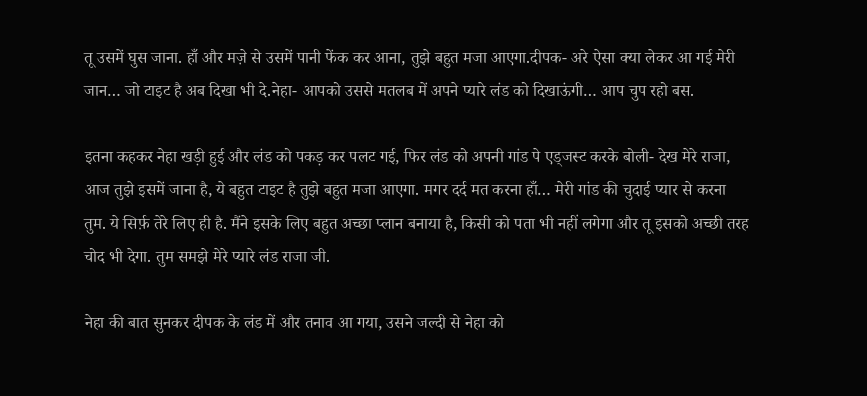तू उसमें घुस जाना. हाँ और मज़े से उसमें पानी फेंक कर आना, तुझे बहुत मजा आएगा.दीपक- अरे ऐसा क्या लेकर आ गई मेरी जान… जो टाइट है अब दिखा भी दे.नेहा- आपको उससे मतलब में अपने प्यारे लंड को दिखाऊंगी… आप चुप रहो बस.

इतना कहकर नेहा खड़ी हुई और लंड को पकड़ कर पलट गई, फिर लंड को अपनी गांड पे एड्जस्ट करके बोली- देख मेरे राजा, आज तुझे इसमें जाना है, ये बहुत टाइट है तुझे बहुत मजा आएगा. मगर दर्द मत करना हाँ… मेरी गांड की चुदाई प्यार से करना तुम. ये सिर्फ़ तेरे लिए ही है. मैंने इसके लिए बहुत अच्छा प्लान बनाया है, किसी को पता भी नहीं लगेगा और तू इसको अच्छी तरह चोद भी देगा. तुम समझे मेरे प्यारे लंड राजा जी.

नेहा की बात सुनकर दीपक के लंड में और तनाव आ गया, उसने जल्दी से नेहा को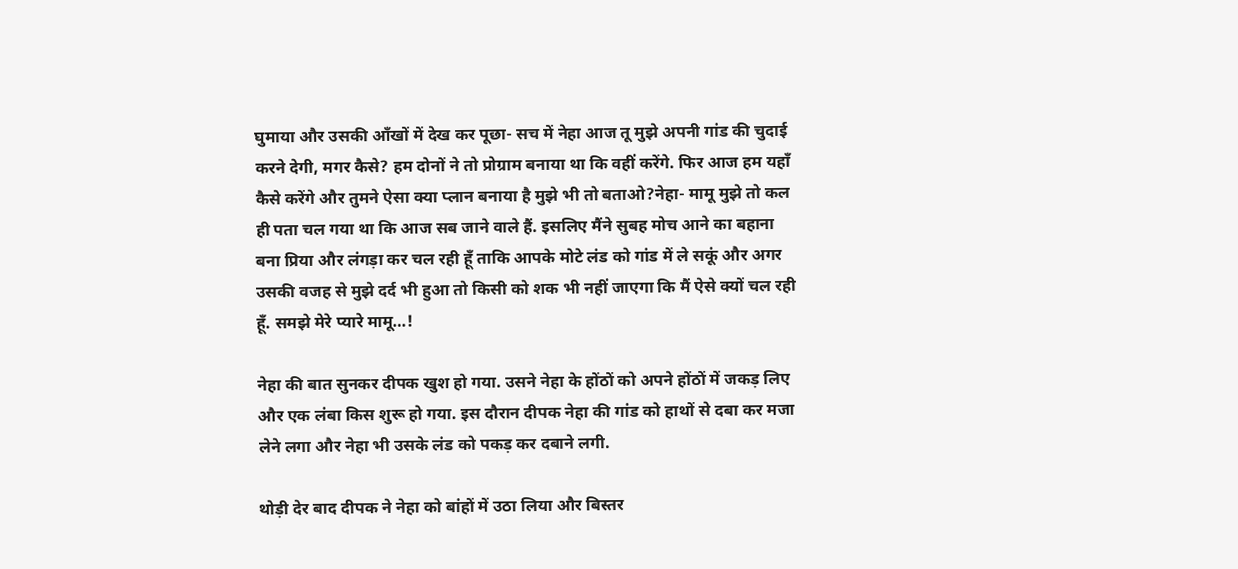घुमाया और उसकी आँखों में देख कर पूछा- सच में नेहा आज तू मुझे अपनी गांड की चुदाई करने देगी, मगर कैसे? हम दोनों ने तो प्रोग्राम बनाया था कि वहीं करेंगे. फिर आज हम यहाँ कैसे करेंगे और तुमने ऐसा क्या प्लान बनाया है मुझे भी तो बताओ?नेहा- मामू मुझे तो कल ही पता चल गया था कि आज सब जाने वाले हैं. इसलिए मैंने सुबह मोच आने का बहाना बना प्रिया और लंगड़ा कर चल रही हूँ ताकि आपके मोटे लंड को गांड में ले सकूं और अगर उसकी वजह से मुझे दर्द भी हुआ तो किसी को शक भी नहीं जाएगा कि मैं ऐसे क्यों चल रही हूँ. समझे मेरे प्यारे मामू…!

नेहा की बात सुनकर दीपक खुश हो गया. उसने नेहा के होंठों को अपने होंठों में जकड़ लिए और एक लंबा किस शुरू हो गया. इस दौरान दीपक नेहा की गांड को हाथों से दबा कर मजा लेने लगा और नेहा भी उसके लंड को पकड़ कर दबाने लगी.

थोड़ी देर बाद दीपक ने नेहा को बांहों में उठा लिया और बिस्तर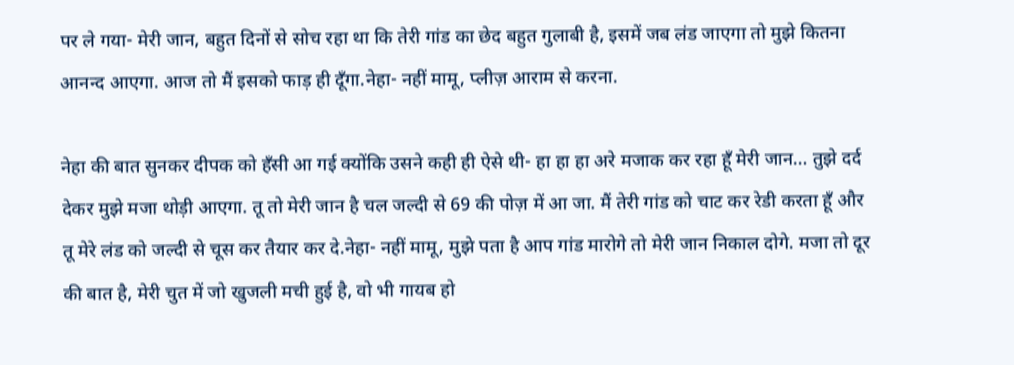पर ले गया- मेरी जान, बहुत दिनों से सोच रहा था कि तेरी गांड का छेद बहुत गुलाबी है, इसमें जब लंड जाएगा तो मुझे कितना आनन्द आएगा. आज तो मैं इसको फाड़ ही दूँगा.नेहा- नहीं मामू, प्लीज़ आराम से करना.

नेहा की बात सुनकर दीपक को हँसी आ गई क्योंकि उसने कही ही ऐसे थी- हा हा हा अरे मजाक कर रहा हूँ मेरी जान… तुझे दर्द देकर मुझे मजा थोड़ी आएगा. तू तो मेरी जान है चल जल्दी से 69 की पोज़ में आ जा. मैं तेरी गांड को चाट कर रेडी करता हूँ और तू मेरे लंड को जल्दी से चूस कर तैयार कर दे.नेहा- नहीं मामू, मुझे पता है आप गांड मारोगे तो मेरी जान निकाल दोगे. मजा तो दूर की बात है, मेरी चुत में जो खुजली मची हुई है, वो भी गायब हो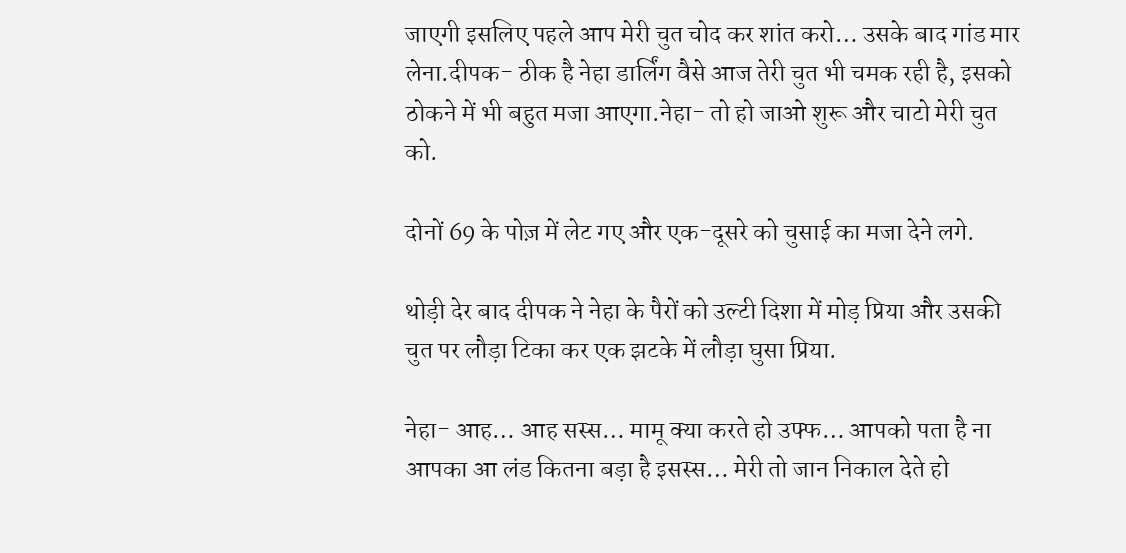जाएगी इसलिए पहले आप मेरी चुत चोद कर शांत करो… उसके बाद गांड मार लेना.दीपक- ठीक है नेहा डार्लिंग वैसे आज तेरी चुत भी चमक रही है, इसको ठोकने में भी बहुत मजा आएगा.नेहा- तो हो जाओ शुरू और चाटो मेरी चुत को.

दोनों 69 के पोज़ में लेट गए और एक-दूसरे को चुसाई का मजा देने लगे.

थोड़ी देर बाद दीपक ने नेहा के पैरों को उल्टी दिशा में मोड़ प्रिया और उसकी चुत पर लौड़ा टिका कर एक झटके में लौड़ा घुसा प्रिया.

नेहा- आह… आह सस्स… मामू क्या करते हो उफ्फ… आपको पता है ना आपका आ लंड कितना बड़ा है इसस्स… मेरी तो जान निकाल देते हो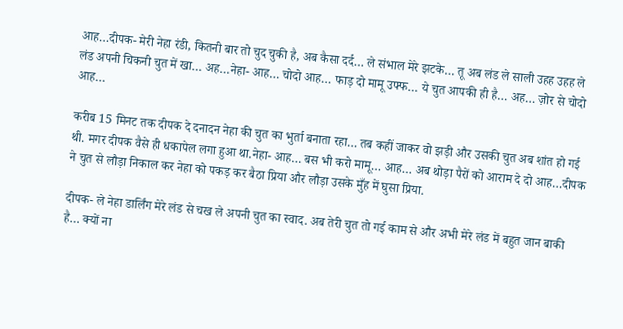आह…दीपक- मेरी नेहा रंडी, कितनी बार तो चुद चुकी है, अब कैसा दर्द… ले संभाल मेरे झटके… तू अब लंड ले साली उहह उहह ले लंड अपनी चिकनी चुत में खा… अह…नेहा- आह… चोदो आह… फाड़ दो मामू उफ्फ… ये चुत आपकी ही है… अह… ज़ोर से चोदो आह…

करीब 15 मिनट तक दीपक दे दनादन नेहा की चुत का भुर्ता बनाता रहा… तब कहीं जाकर वो झड़ी और उसकी चुत अब शांत हो गई थी. मगर दीपक वैसे ही धकापेल लगा हुआ था.नेहा- आह… बस भी करो मामू… आह… अब थोड़ा पैरों को आराम दे दो आह…दीपक ने चुत से लौड़ा निकाल कर नेहा को पकड़ कर बैठा प्रिया और लौड़ा उसके मुँह में घुसा प्रिया.

दीपक- ले नेहा डार्लिंग मेरे लंड से चख ले अपनी चुत का स्वाद. अब तेरी चुत तो गई काम से और अभी मेरे लंड में बहुत जान बाकी है… क्यों ना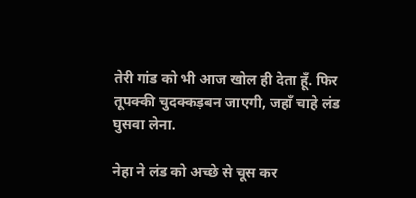तेरी गांड को भी आज खोल ही देता हूँ. फिर तूपक्की चुदक्कड़बन जाएगी, जहाँ चाहे लंड घुसवा लेना.

नेहा ने लंड को अच्छे से चूस कर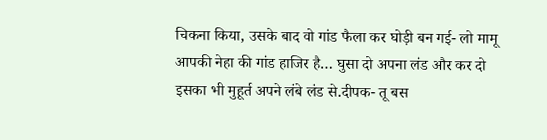चिकना किया, उसके बाद वो गांड फैला कर घोड़ी बन गई- लो मामू आपकी नेहा की गांड हाजिर है… घुसा दो अपना लंड और कर दो इसका भी मुहूर्त अपने लंबे लंड से.दीपक- तू बस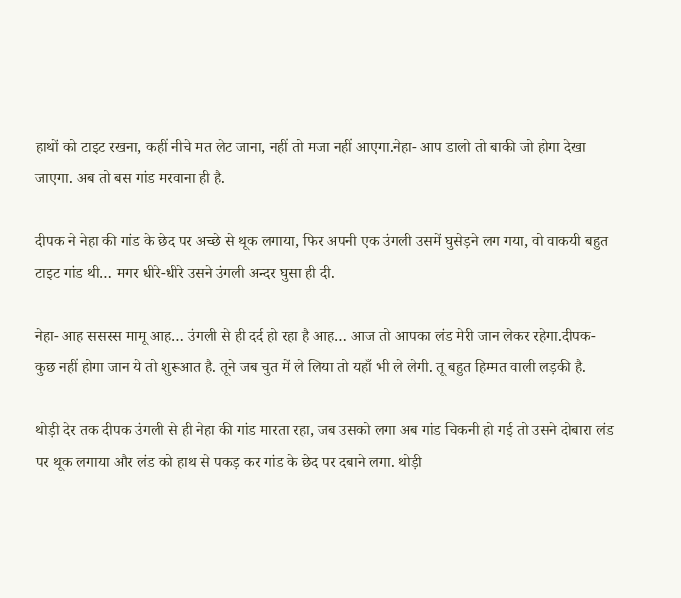हाथों को टाइट रखना, कहीं नीचे मत लेट जाना, नहीं तो मजा नहीं आएगा.नेहा- आप डालो तो बाकी जो होगा देखा जाएगा. अब तो बस गांड मरवाना ही है.

दीपक ने नेहा की गांड के छेद पर अच्छे से थूक लगाया, फिर अपनी एक उंगली उसमें घुसेड़ने लग गया, वो वाकयी बहुत टाइट गांड थी… मगर धीरे-धीरे उसने उंगली अन्दर घुसा ही दी.

नेहा- आह ससस्स मामू आह… उंगली से ही दर्द हो रहा है आह… आज तो आपका लंड मेरी जान लेकर रहेगा.दीपक- कुछ नहीं होगा जान ये तो शुरूआत है. तूने जब चुत में ले लिया तो यहाँ भी ले लेगी. तू बहुत हिम्मत वाली लड़की है.

थोड़ी देर तक दीपक उंगली से ही नेहा की गांड मारता रहा, जब उसको लगा अब गांड चिकनी हो गई तो उसने दोबारा लंड पर थूक लगाया और लंड को हाथ से पकड़ कर गांड के छेद पर दबाने लगा. थोड़ी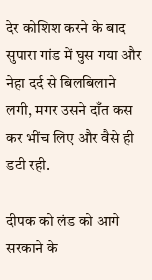देर कोशिश करने के बाद सुपारा गांड में घुस गया और नेहा दर्द से बिलबिलाने लगी, मगर उसने दाँत कस कर भींच लिए और वैसे ही डटी रही.

दीपक को लंड को आगे सरकाने के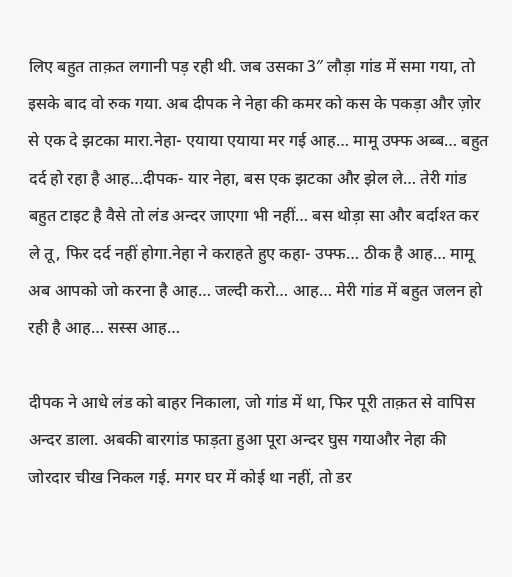लिए बहुत ताक़त लगानी पड़ रही थी. जब उसका 3″ लौड़ा गांड में समा गया, तो इसके बाद वो रुक गया. अब दीपक ने नेहा की कमर को कस के पकड़ा और ज़ोर से एक दे झटका मारा.नेहा- एयाया एयाया मर गई आह… मामू उफ्फ अब्ब… बहुत दर्द हो रहा है आह…दीपक- यार नेहा, बस एक झटका और झेल ले… तेरी गांड बहुत टाइट है वैसे तो लंड अन्दर जाएगा भी नहीं… बस थोड़ा सा और बर्दाश्त कर ले तू, फिर दर्द नहीं होगा.नेहा ने कराहते हुए कहा- उफ्फ… ठीक है आह… मामू अब आपको जो करना है आह… जल्दी करो… आह… मेरी गांड में बहुत जलन हो रही है आह… सस्स आह…

दीपक ने आधे लंड को बाहर निकाला, जो गांड में था, फिर पूरी ताक़त से वापिस अन्दर डाला. अबकी बारगांड फाड़ता हुआ पूरा अन्दर घुस गयाऔर नेहा की जोरदार चीख निकल गई. मगर घर में कोई था नहीं, तो डर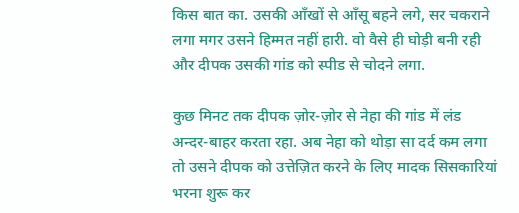किस बात का. उसकी आँखों से आँसू बहने लगे, सर चकराने लगा मगर उसने हिम्मत नहीं हारी. वो वैसे ही घोड़ी बनी रही और दीपक उसकी गांड को स्पीड से चोदने लगा.

कुछ मिनट तक दीपक ज़ोर-ज़ोर से नेहा की गांड में लंड अन्दर-बाहर करता रहा. अब नेहा को थोड़ा सा दर्द कम लगा तो उसने दीपक को उत्तेज़ित करने के लिए मादक सिसकारियां भरना शुरू कर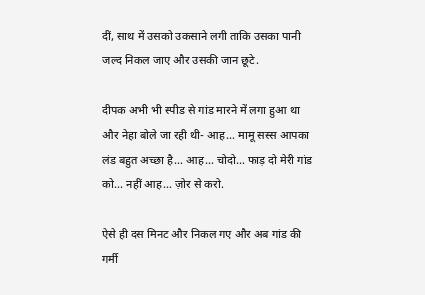दीं, साथ में उसको उकसाने लगी ताकि उसका पानी जल्द निकल जाए और उसकी जान छूटे.

दीपक अभी भी स्पीड से गांड मारने में लगा हुआ था और नेहा बोले जा रही थी- आह… मामू सस्स आपका लंड बहुत अच्छा है… आह… चोदो… फाड़ दो मेरी गांड को… नहीं आह… ज़ोर से करो.

ऐसे ही दस मिनट और निकल गए और अब गांड की गर्मी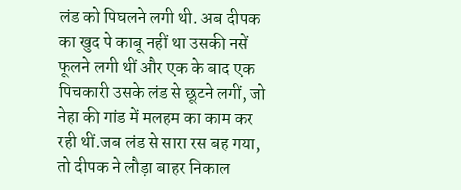लंड को पिघलने लगी थी. अब दीपक का खुद पे काबू नहीं था उसकी नसें फूलने लगी थीं और एक के बाद एक पिचकारी उसके लंड से छूटने लगीं, जो नेहा की गांड में मलहम का काम कर रही थीं.जब लंड से सारा रस बह गया, तो दीपक ने लौड़ा बाहर निकाल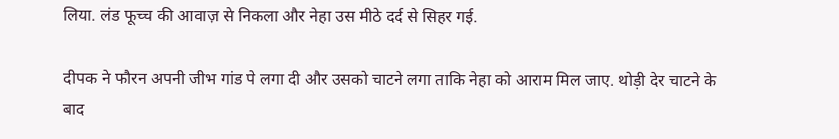लिया. लंड फूच्च की आवाज़ से निकला और नेहा उस मीठे दर्द से सिहर गई.

दीपक ने फौरन अपनी जीभ गांड पे लगा दी और उसको चाटने लगा ताकि नेहा को आराम मिल जाए. थोड़ी देर चाटने के बाद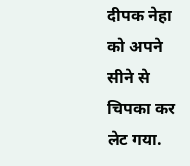दीपक नेहा को अपने सीने से चिपका कर लेट गया.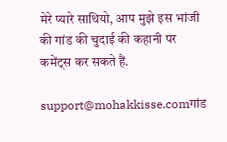मेरे प्यारे साथियो, आप मुझे इस भांजी की गांड की चुदाई की कहानी पर कमेंट्स कर सकते हैं.

support@mohakkisse.comगांड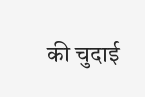की चुदाई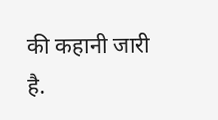की कहानी जारी है.